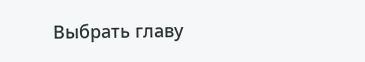Выбрать главу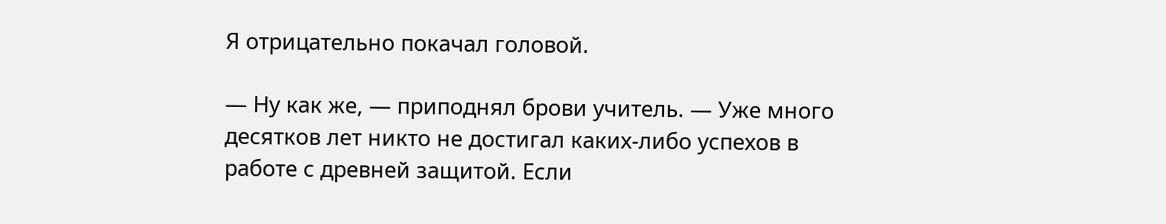Я отрицательно покачал головой.

— Ну как же, — приподнял брови учитель. — Уже много десятков лет никто не достигал каких-либо успехов в работе с древней защитой. Если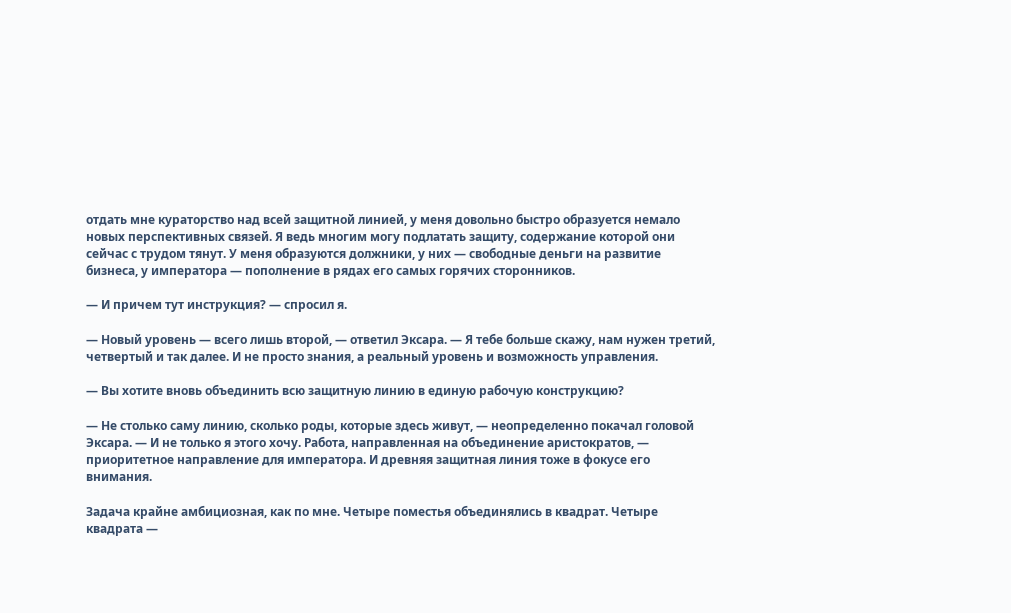отдать мне кураторство над всей защитной линией, у меня довольно быстро образуется немало новых перспективных связей. Я ведь многим могу подлатать защиту, содержание которой они сейчас с трудом тянут. У меня образуются должники, у них — свободные деньги на развитие бизнеса, у императора — пополнение в рядах его самых горячих сторонников.

— И причем тут инструкция? — спросил я.

— Новый уровень — всего лишь второй, — ответил Эксара. — Я тебе больше скажу, нам нужен третий, четвертый и так далее. И не просто знания, а реальный уровень и возможность управления.

— Вы хотите вновь объединить всю защитную линию в единую рабочую конструкцию?

— Не столько саму линию, сколько роды, которые здесь живут, — неопределенно покачал головой Эксара. — И не только я этого хочу. Работа, направленная на объединение аристократов, — приоритетное направление для императора. И древняя защитная линия тоже в фокусе его внимания.

Задача крайне амбициозная, как по мне. Четыре поместья объединялись в квадрат. Четыре квадрата —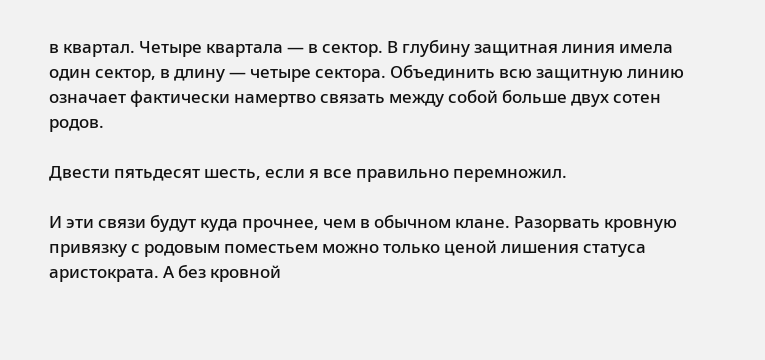в квартал. Четыре квартала — в сектор. В глубину защитная линия имела один сектор, в длину — четыре сектора. Объединить всю защитную линию означает фактически намертво связать между собой больше двух сотен родов.

Двести пятьдесят шесть, если я все правильно перемножил.

И эти связи будут куда прочнее, чем в обычном клане. Разорвать кровную привязку с родовым поместьем можно только ценой лишения статуса аристократа. А без кровной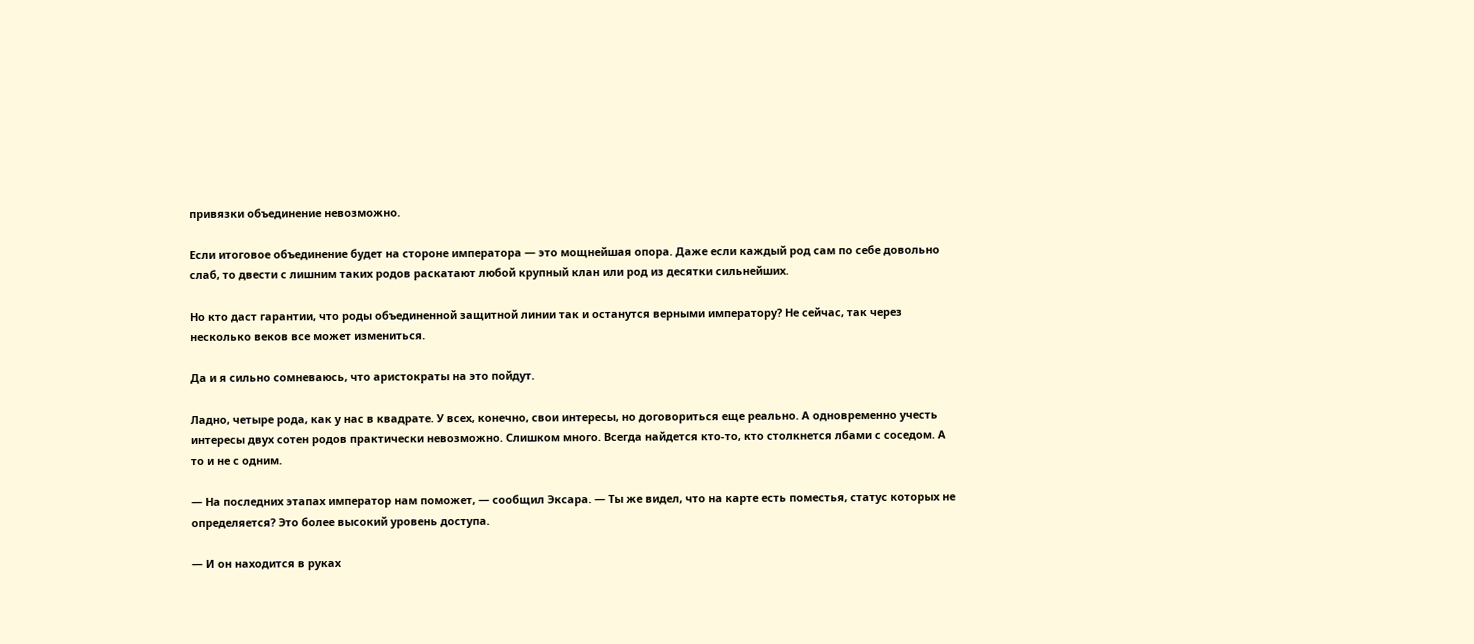привязки объединение невозможно.

Если итоговое объединение будет на стороне императора — это мощнейшая опора. Даже если каждый род сам по себе довольно слаб, то двести с лишним таких родов раскатают любой крупный клан или род из десятки сильнейших.

Но кто даст гарантии, что роды объединенной защитной линии так и останутся верными императору? Не сейчас, так через несколько веков все может измениться.

Да и я сильно сомневаюсь, что аристократы на это пойдут.

Ладно, четыре рода, как у нас в квадрате. У всех, конечно, свои интересы, но договориться еще реально. А одновременно учесть интересы двух сотен родов практически невозможно. Слишком много. Всегда найдется кто-то, кто столкнется лбами с соседом. А то и не с одним.

— На последних этапах император нам поможет, — сообщил Эксара. — Ты же видел, что на карте есть поместья, статус которых не определяется? Это более высокий уровень доступа.

— И он находится в руках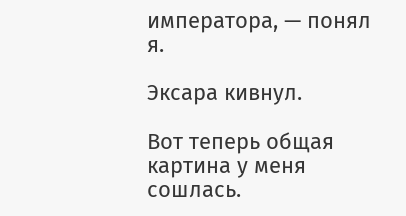императора, — понял я.

Эксара кивнул.

Вот теперь общая картина у меня сошлась.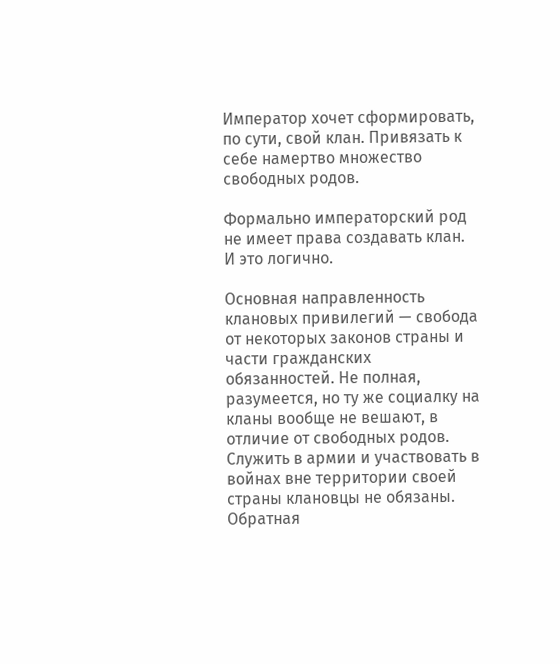Император хочет сформировать, по сути, свой клан. Привязать к себе намертво множество свободных родов.

Формально императорский род не имеет права создавать клан. И это логично.

Основная направленность клановых привилегий — свобода от некоторых законов страны и части гражданских обязанностей. Не полная, разумеется, но ту же социалку на кланы вообще не вешают, в отличие от свободных родов. Служить в армии и участвовать в войнах вне территории своей страны клановцы не обязаны. Обратная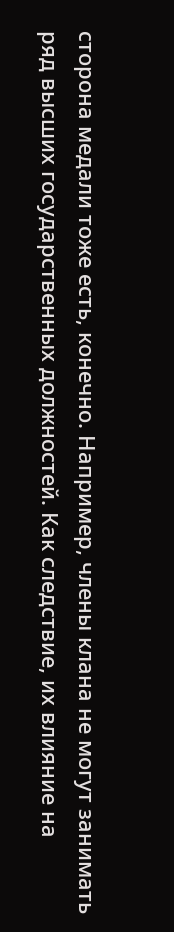сторона медали тоже есть, конечно. Например, члены клана не могут занимать ряд высших государственных должностей. Как следствие, их влияние на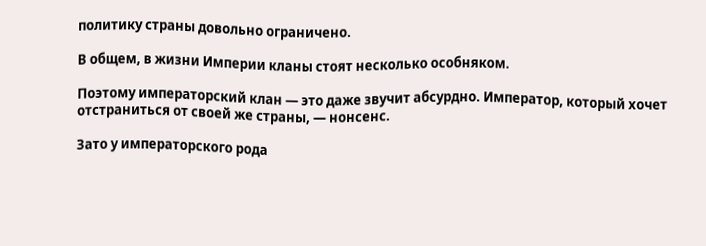политику страны довольно ограничено.

В общем, в жизни Империи кланы стоят несколько особняком.

Поэтому императорский клан — это даже звучит абсурдно. Император, который хочет отстраниться от своей же страны, — нонсенс.

Зато у императорского рода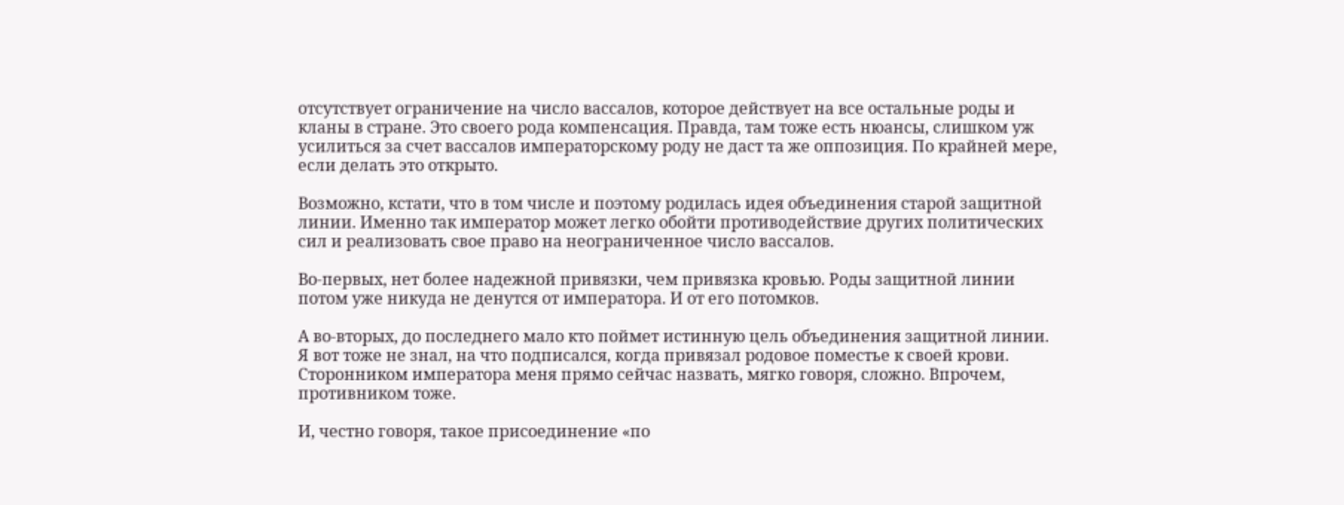отсутствует ограничение на число вассалов, которое действует на все остальные роды и кланы в стране. Это своего рода компенсация. Правда, там тоже есть нюансы, слишком уж усилиться за счет вассалов императорскому роду не даст та же оппозиция. По крайней мере, если делать это открыто.

Возможно, кстати, что в том числе и поэтому родилась идея объединения старой защитной линии. Именно так император может легко обойти противодействие других политических сил и реализовать свое право на неограниченное число вассалов.

Во-первых, нет более надежной привязки, чем привязка кровью. Роды защитной линии потом уже никуда не денутся от императора. И от его потомков.

А во-вторых, до последнего мало кто поймет истинную цель объединения защитной линии. Я вот тоже не знал, на что подписался, когда привязал родовое поместье к своей крови. Сторонником императора меня прямо сейчас назвать, мягко говоря, сложно. Впрочем, противником тоже.

И, честно говоря, такое присоединение «по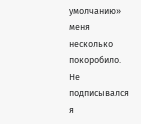умолчанию» меня несколько покоробило. Не подписывался я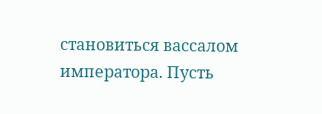становиться вассалом императора. Пусть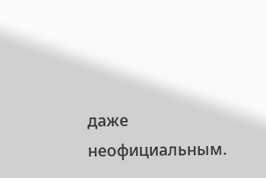даже неофициальным.